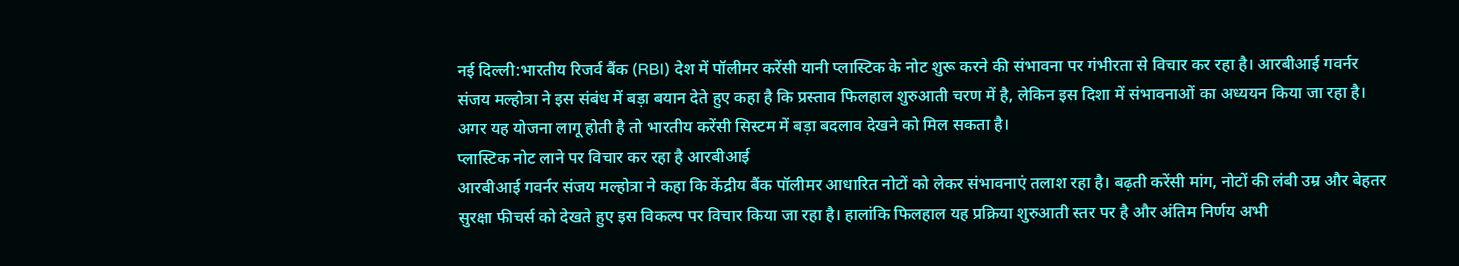नई दिल्ली:भारतीय रिजर्व बैंक (RBI) देश में पॉलीमर करेंसी यानी प्लास्टिक के नोट शुरू करने की संभावना पर गंभीरता से विचार कर रहा है। आरबीआई गवर्नर संजय मल्होत्रा ने इस संबंध में बड़ा बयान देते हुए कहा है कि प्रस्ताव फिलहाल शुरुआती चरण में है, लेकिन इस दिशा में संभावनाओं का अध्ययन किया जा रहा है। अगर यह योजना लागू होती है तो भारतीय करेंसी सिस्टम में बड़ा बदलाव देखने को मिल सकता है।
प्लास्टिक नोट लाने पर विचार कर रहा है आरबीआई
आरबीआई गवर्नर संजय मल्होत्रा ने कहा कि केंद्रीय बैंक पॉलीमर आधारित नोटों को लेकर संभावनाएं तलाश रहा है। बढ़ती करेंसी मांग, नोटों की लंबी उम्र और बेहतर सुरक्षा फीचर्स को देखते हुए इस विकल्प पर विचार किया जा रहा है। हालांकि फिलहाल यह प्रक्रिया शुरुआती स्तर पर है और अंतिम निर्णय अभी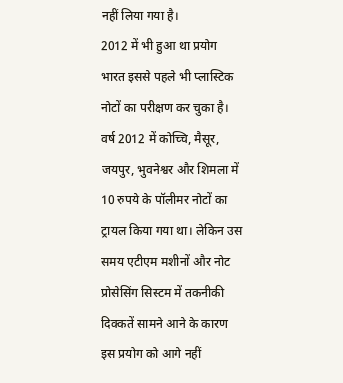नहीं लिया गया है।
2012 में भी हुआ था प्रयोग
भारत इससे पहले भी प्लास्टिक नोटों का परीक्षण कर चुका है। वर्ष 2012 में कोच्चि, मैसूर, जयपुर, भुवनेश्वर और शिमला में 10 रुपये के पॉलीमर नोटों का ट्रायल किया गया था। लेकिन उस समय एटीएम मशीनों और नोट प्रोसेसिंग सिस्टम में तकनीकी दिक्कतें सामने आने के कारण इस प्रयोग को आगे नहीं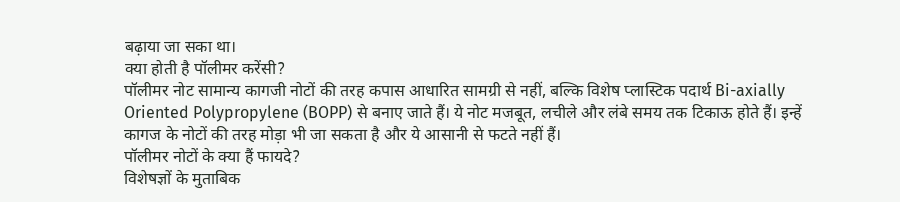बढ़ाया जा सका था।
क्या होती है पॉलीमर करेंसी?
पॉलीमर नोट सामान्य कागजी नोटों की तरह कपास आधारित सामग्री से नहीं, बल्कि विशेष प्लास्टिक पदार्थ Bi-axially Oriented Polypropylene (BOPP) से बनाए जाते हैं। ये नोट मजबूत, लचीले और लंबे समय तक टिकाऊ होते हैं। इन्हें कागज के नोटों की तरह मोड़ा भी जा सकता है और ये आसानी से फटते नहीं हैं।
पॉलीमर नोटों के क्या हैं फायदे?
विशेषज्ञों के मुताबिक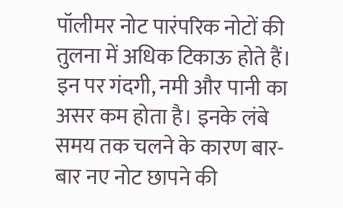पॉलीमर नोट पारंपरिक नोटों की तुलना में अधिक टिकाऊ होते हैं। इन पर गंदगी, नमी और पानी का असर कम होता है। इनके लंबे समय तक चलने के कारण बार-बार नए नोट छापने की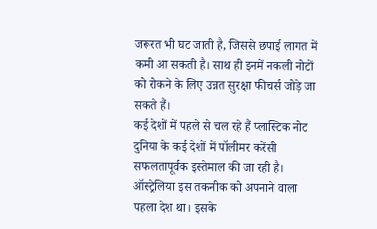जरूरत भी घट जाती है, जिससे छपाई लागत में कमी आ सकती है। साथ ही इनमें नकली नोटों को रोकने के लिए उन्नत सुरक्षा फीचर्स जोड़े जा सकते हैं।
कई देशों में पहले से चल रहे हैं प्लास्टिक नोट
दुनिया के कई देशों में पॉलीमर करेंसी सफलतापूर्वक इस्तेमाल की जा रही है। ऑस्ट्रेलिया इस तकनीक को अपनाने वाला पहला देश था। इसके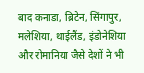बाद कनाडा, ब्रिटेन, सिंगापुर, मलेशिया, थाईलैंड, इंडोनेशिया और रोमानिया जैसे देशों ने भी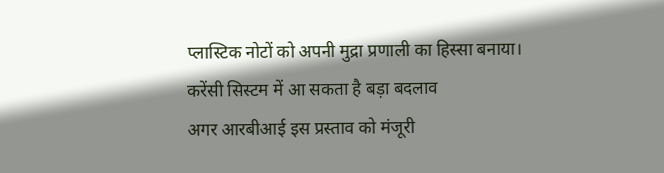प्लास्टिक नोटों को अपनी मुद्रा प्रणाली का हिस्सा बनाया।
करेंसी सिस्टम में आ सकता है बड़ा बदलाव
अगर आरबीआई इस प्रस्ताव को मंजूरी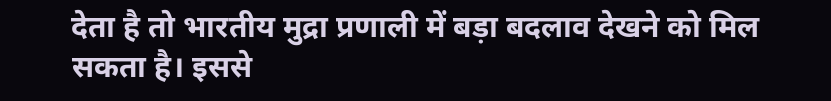देता है तो भारतीय मुद्रा प्रणाली में बड़ा बदलाव देखने को मिल सकता है। इससे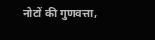नोटों की गुणवत्ता,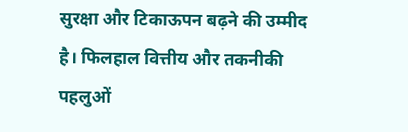सुरक्षा और टिकाऊपन बढ़ने की उम्मीद है। फिलहाल वित्तीय और तकनीकी पहलुओं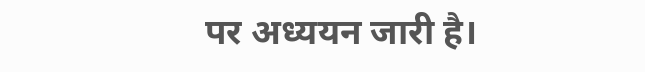पर अध्ययन जारी है।